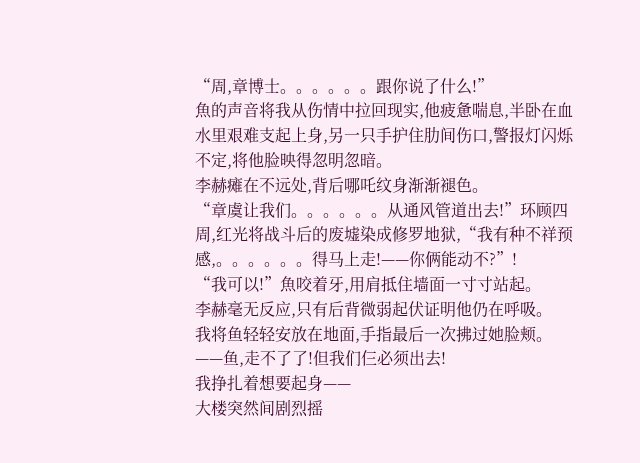“周,章博士。。。。。。跟你说了什么!”
魚的声音将我从伤情中拉回现实,他疲惫喘息,半卧在血水里艰难支起上身,另一只手护住肋间伤口,警报灯闪烁不定,将他脸映得忽明忽暗。
李赫瘫在不远处,背后哪吒纹身渐渐褪色。
“章虞让我们。。。。。。从通风管道出去!”环顾四周,红光将战斗后的废墟染成修罗地狱,“我有种不祥预感,。。。。。。得马上走!——你俩能动不?”!
“我可以!”魚咬着牙,用肩抵住墙面一寸寸站起。
李赫毫无反应,只有后背微弱起伏证明他仍在呼吸。
我将鱼轻轻安放在地面,手指最后一次拂过她脸颊。
——鱼,走不了了!但我们仨必须出去!
我挣扎着想要起身——
大楼突然间剧烈摇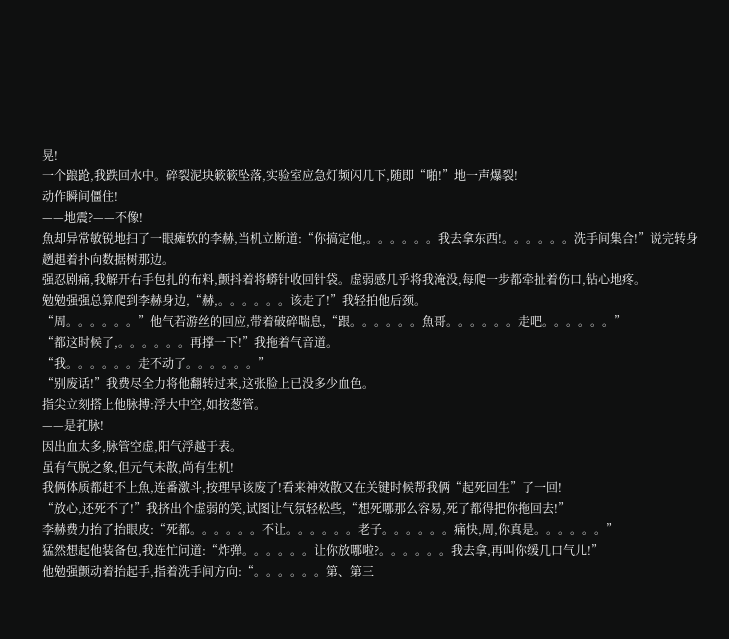晃!
一个踉跄,我跌回水中。碎裂泥块簌簌坠落,实验室应急灯频闪几下,随即“啪!”地一声爆裂!
动作瞬间僵住!
——地震?——不像!
魚却异常敏锐地扫了一眼瘫软的李赫,当机立断道:“你搞定他,。。。。。。我去拿东西!。。。。。。洗手间集合!”说完转身趔趄着扑向数据树那边。
强忍剧痛,我解开右手包扎的布料,颤抖着将蟒针收回针袋。虚弱感几乎将我淹没,每爬一步都牵扯着伤口,钻心地疼。
勉勉强强总算爬到李赫身边,“赫,。。。。。。该走了!”我轻拍他后颈。
“周。。。。。。”他气若游丝的回应,带着破碎喘息,“跟。。。。。。魚哥。。。。。。走吧。。。。。。”
“都这时候了,。。。。。。再撑一下!”我拖着气音道。
“我。。。。。。走不动了。。。。。。”
“别废话!”我费尽全力将他翻转过来,这张脸上已没多少血色。
指尖立刻搭上他脉搏:浮大中空,如按葱管。
——是芤脉!
因出血太多,脉管空虚,阳气浮越于表。
虽有气脱之象,但元气未散,尚有生机!
我俩体质都赶不上魚,连番激斗,按理早该废了!看来神效散又在关键时候帮我俩“起死回生”了一回!
“放心,还死不了!”我挤出个虚弱的笑,试图让气氛轻松些,“想死哪那么容易,死了都得把你拖回去!”
李赫费力抬了抬眼皮:“死都。。。。。。不让。。。。。。老子。。。。。。痛快,周,你真是。。。。。。”
猛然想起他装备包,我连忙问道:“炸弹。。。。。。让你放哪啦?。。。。。。我去拿,再叫你缓几口气儿!”
他勉强颤动着抬起手,指着洗手间方向:“。。。。。。第、第三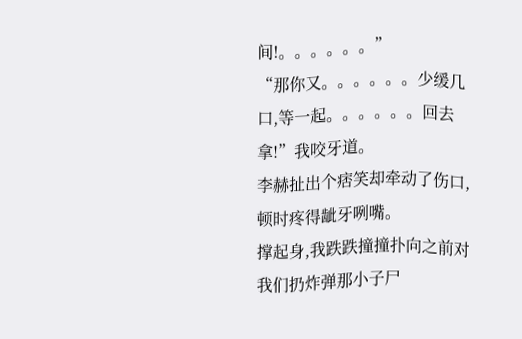间!。。。。。。”
“那你又。。。。。。少缓几口,等一起。。。。。。回去拿!”我咬牙道。
李赫扯出个痞笑却牵动了伤口,顿时疼得龇牙咧嘴。
撑起身,我跌跌撞撞扑向之前对我们扔炸弹那小子尸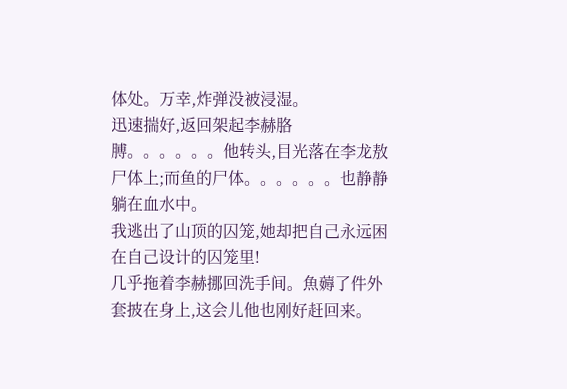体处。万幸,炸弹没被浸湿。
迅速揣好,返回架起李赫胳膊。。。。。。他转头,目光落在李龙敖尸体上;而鱼的尸体。。。。。。也静静躺在血水中。
我逃出了山顶的囚笼,她却把自己永远困在自己设计的囚笼里!
几乎拖着李赫挪回洗手间。魚薅了件外套披在身上,这会儿他也刚好赶回来。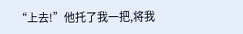“上去!”他托了我一把,将我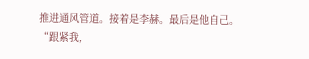推进通风管道。接着是李赫。最后是他自己。
“跟紧我,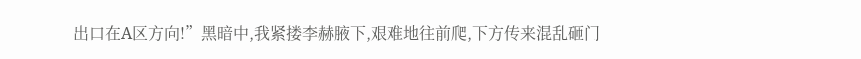出口在A区方向!”黑暗中,我紧搂李赫腋下,艰难地往前爬,下方传来混乱砸门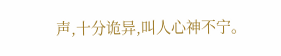声,十分诡异,叫人心神不宁。